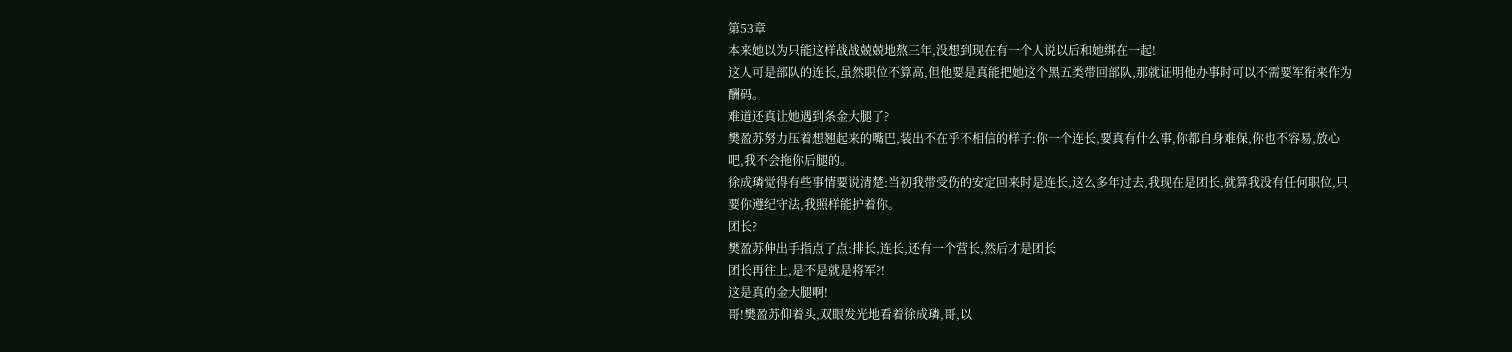第53章
本来她以为只能这样战战兢兢地熬三年,没想到现在有一个人说以后和她绑在一起!
这人可是部队的连长,虽然职位不算高,但他要是真能把她这个黑五类带回部队,那就证明他办事时可以不需要军衔来作为酬码。
难道还真让她遇到条金大腿了?
樊盈苏努力压着想翘起来的嘴巴,装出不在乎不相信的样子:你一个连长,要真有什么事,你都自身难保,你也不容易,放心吧,我不会拖你后腿的。
徐成璘觉得有些事情要说清楚:当初我带受伤的安定回来时是连长,这么多年过去,我现在是团长,就算我没有任何职位,只要你遵纪守法,我照样能护着你。
团长?
樊盈苏伸出手指点了点:排长,连长,还有一个营长,然后才是团长
团长再往上,是不是就是将军?!
这是真的金大腿啊!
哥!樊盈苏仰着头,双眼发光地看着徐成璘,哥,以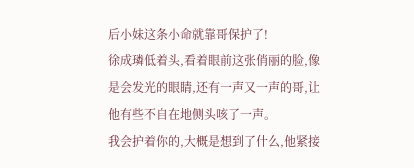后小妹这条小命就靠哥保护了!
徐成璘低着头,看着眼前这张俏丽的脸,像是会发光的眼睛,还有一声又一声的哥,让他有些不自在地侧头咳了一声。
我会护着你的,大概是想到了什么,他紧接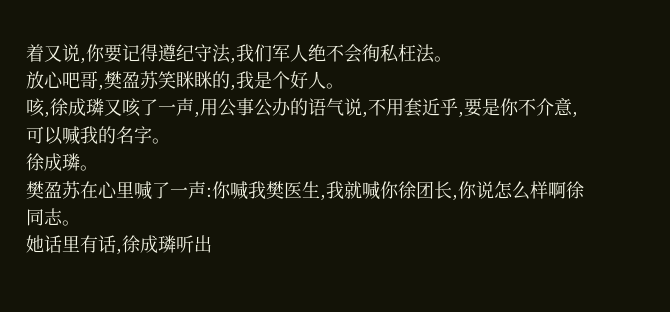着又说,你要记得遵纪守法,我们军人绝不会徇私枉法。
放心吧哥,樊盈苏笑眯眯的,我是个好人。
咳,徐成璘又咳了一声,用公事公办的语气说,不用套近乎,要是你不介意,可以喊我的名字。
徐成璘。
樊盈苏在心里喊了一声:你喊我樊医生,我就喊你徐团长,你说怎么样啊徐同志。
她话里有话,徐成璘听出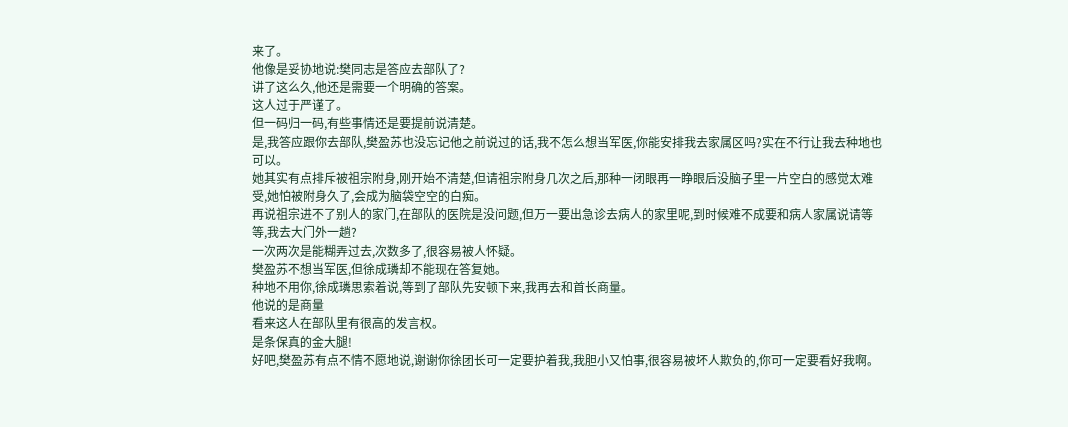来了。
他像是妥协地说:樊同志是答应去部队了?
讲了这么久,他还是需要一个明确的答案。
这人过于严谨了。
但一码归一码,有些事情还是要提前说清楚。
是,我答应跟你去部队,樊盈苏也没忘记他之前说过的话,我不怎么想当军医,你能安排我去家属区吗?实在不行让我去种地也可以。
她其实有点排斥被祖宗附身,刚开始不清楚,但请祖宗附身几次之后,那种一闭眼再一睁眼后没脑子里一片空白的感觉太难受,她怕被附身久了,会成为脑袋空空的白痴。
再说祖宗进不了别人的家门,在部队的医院是没问题,但万一要出急诊去病人的家里呢,到时候难不成要和病人家属说请等等,我去大门外一趟?
一次两次是能糊弄过去,次数多了,很容易被人怀疑。
樊盈苏不想当军医,但徐成璘却不能现在答复她。
种地不用你,徐成璘思索着说,等到了部队先安顿下来,我再去和首长商量。
他说的是商量
看来这人在部队里有很高的发言权。
是条保真的金大腿!
好吧,樊盈苏有点不情不愿地说,谢谢你徐团长可一定要护着我,我胆小又怕事,很容易被坏人欺负的,你可一定要看好我啊。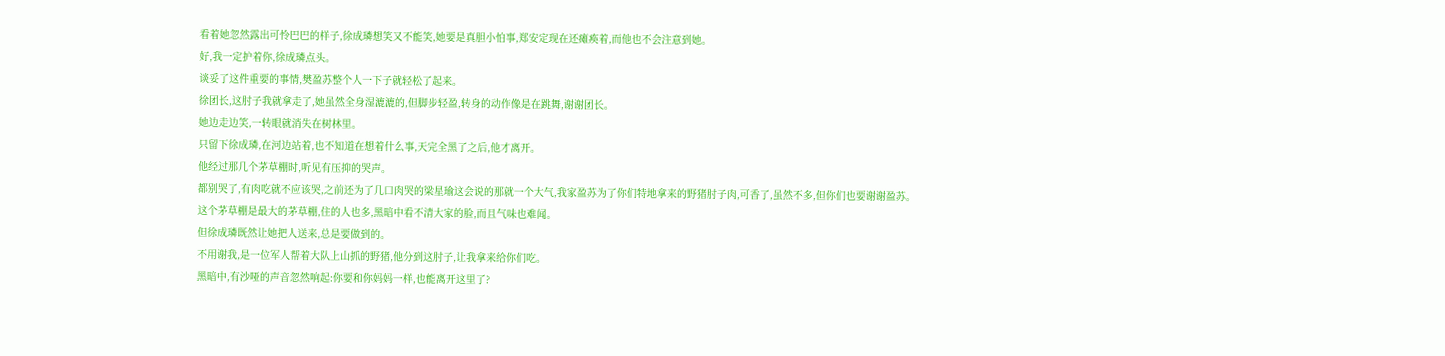看着她忽然露出可怜巴巴的样子,徐成璘想笑又不能笑,她要是真胆小怕事,郑安定现在还瘫痪着,而他也不会注意到她。
好,我一定护着你,徐成璘点头。
谈妥了这件重要的事情,樊盈苏整个人一下子就轻松了起来。
徐团长,这肘子我就拿走了,她虽然全身湿漉漉的,但脚步轻盈,转身的动作像是在跳舞,谢谢团长。
她边走边笑,一转眼就消失在树林里。
只留下徐成璘,在河边站着,也不知道在想着什么事,天完全黑了之后,他才离开。
他经过那几个茅草棚时,听见有压抑的哭声。
都别哭了,有肉吃就不应该哭,之前还为了几口肉哭的梁星瑜这会说的那就一个大气,我家盈苏为了你们特地拿来的野猪肘子肉,可香了,虽然不多,但你们也要谢谢盈苏。
这个茅草棚是最大的茅草棚,住的人也多,黑暗中看不清大家的脸,而且气味也难闻。
但徐成璘既然让她把人送来,总是要做到的。
不用谢我,是一位军人帮着大队上山抓的野猪,他分到这肘子,让我拿来给你们吃。
黑暗中,有沙哑的声音忽然响起:你要和你妈妈一样,也能离开这里了?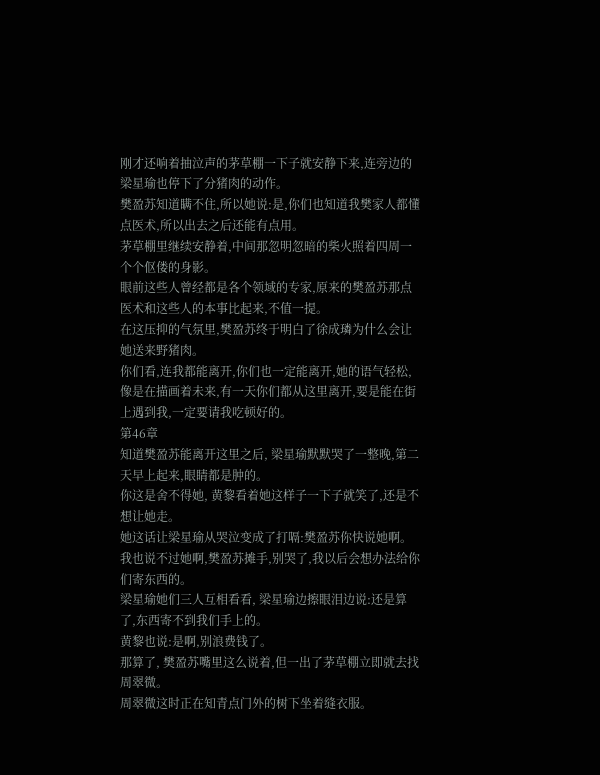刚才还响着抽泣声的茅草棚一下子就安静下来,连旁边的梁星瑜也停下了分猪肉的动作。
樊盈苏知道瞒不住,所以她说:是,你们也知道我樊家人都懂点医术,所以出去之后还能有点用。
茅草棚里继续安静着,中间那忽明忽暗的柴火照着四周一个个伛偻的身影。
眼前这些人曾经都是各个领域的专家,原来的樊盈苏那点医术和这些人的本事比起来,不值一提。
在这压抑的气氛里,樊盈苏终于明白了徐成璘为什么会让她送来野猪肉。
你们看,连我都能离开,你们也一定能离开,她的语气轻松,像是在描画着未来,有一天你们都从这里离开,要是能在街上遇到我,一定要请我吃顿好的。
第46章
知道樊盈苏能离开这里之后, 梁星瑜默默哭了一整晚,第二天早上起来,眼睛都是肿的。
你这是舍不得她, 黄黎看着她这样子一下子就笑了,还是不想让她走。
她这话让梁星瑜从哭泣变成了打嗝:樊盈苏你快说她啊。
我也说不过她啊,樊盈苏摊手,别哭了,我以后会想办法给你们寄东西的。
梁星瑜她们三人互相看看, 梁星瑜边擦眼泪边说:还是算了,东西寄不到我们手上的。
黄黎也说:是啊,别浪费钱了。
那算了, 樊盈苏嘴里这么说着,但一出了茅草棚立即就去找周翠微。
周翠微这时正在知青点门外的树下坐着缝衣服。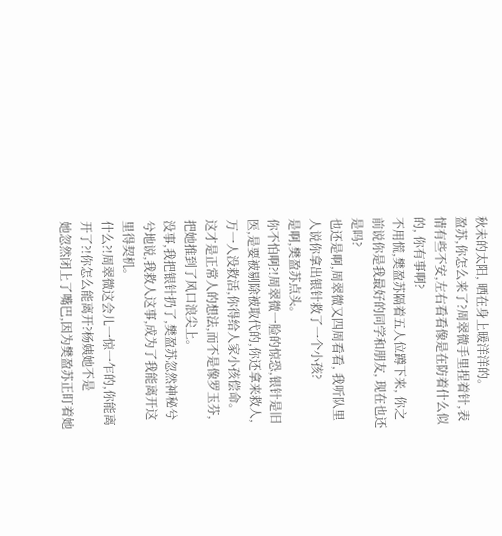秋未的太阳, 晒在身上暖洋洋的。
盈苏,你怎么来了?周翠微手里捏着针,表情有些不安,左右看看像是在防着什么似的, 你有事啊?
不用慌,樊盈苏隔着五人位蹲下来, 你之前说你是我最好的同学和朋友, 现在也还是吗?
也还是啊,周翠微又四周看看, 我听队里人说你拿出银针救了一个小孩?
是啊,樊盈苏点头。
你不怕啊?!周翠微一脸的惊恐,银针是旧医,是要被剔除被取代的,你还拿来救人, 万一人没救活,你得给人家小孩偿命。
这才是正常人的想法,而不是像罗玉芬,把她推到了风口浪尖上。
没事,我把银针扔了,樊盈苏忽然神秘兮兮地说,我救人这事,成为了我能离开这里得契机。
什么?!周翠微这会儿一惊一乍的,你能离开了?!你怎么能离开?杨姨她不是
她忽然闭上了嘴巴,因为樊盈苏正盯着她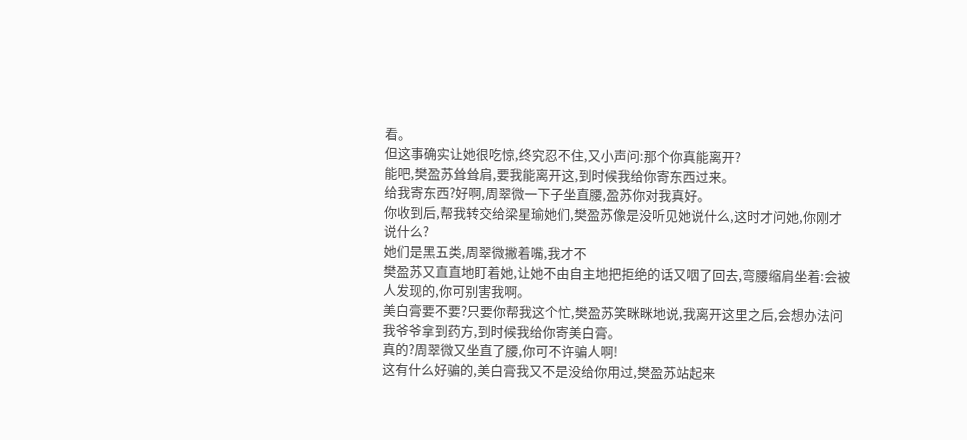看。
但这事确实让她很吃惊,终究忍不住,又小声问:那个你真能离开?
能吧,樊盈苏耸耸肩,要我能离开这,到时候我给你寄东西过来。
给我寄东西?好啊,周翠微一下子坐直腰,盈苏你对我真好。
你收到后,帮我转交给梁星瑜她们,樊盈苏像是没听见她说什么,这时才问她,你刚才说什么?
她们是黑五类,周翠微撇着嘴,我才不
樊盈苏又直直地盯着她,让她不由自主地把拒绝的话又咽了回去,弯腰缩肩坐着:会被人发现的,你可别害我啊。
美白膏要不要?只要你帮我这个忙,樊盈苏笑眯眯地说,我离开这里之后,会想办法问我爷爷拿到药方,到时候我给你寄美白膏。
真的?周翠微又坐直了腰,你可不许骗人啊!
这有什么好骗的,美白膏我又不是没给你用过,樊盈苏站起来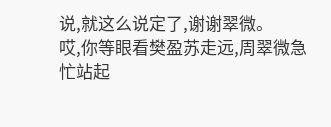说,就这么说定了,谢谢翠微。
哎,你等眼看樊盈苏走远,周翠微急忙站起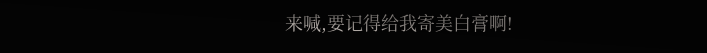来喊,要记得给我寄美白膏啊!